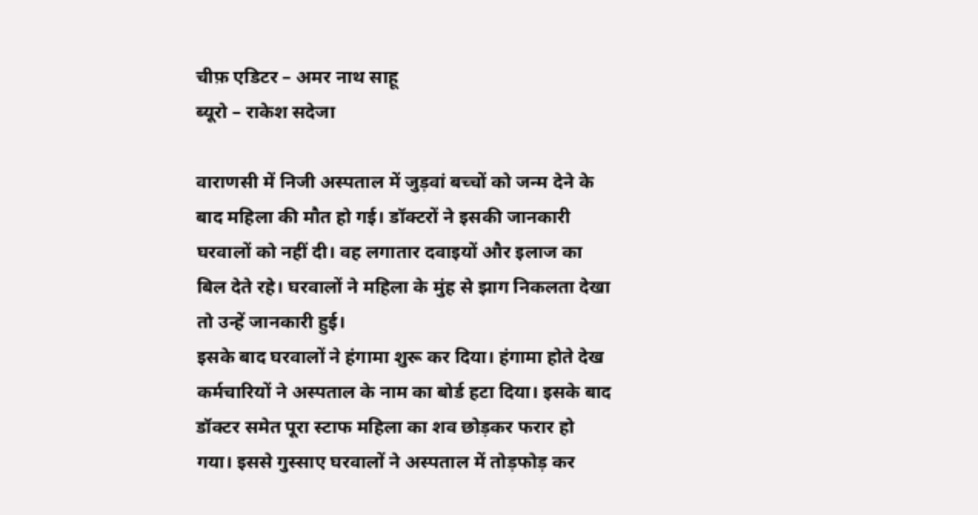चीफ़ एडिटर – अमर नाथ साहू
ब्यूरो – राकेश सदेजा

वाराणसी में निजी अस्पताल में जुड़वां बच्चों को जन्म देने के बाद महिला की मौत हो गई। डॉक्टरों ने इसकी जानकारी घरवालों को नहीं दी। वह लगातार दवाइयों और इलाज का बिल देते रहे। घरवालों ने महिला के मुंह से झाग निकलता देखा तो उन्हें जानकारी हुई।
इसके बाद घरवालों ने हंगामा शुरू कर दिया। हंगामा होते देख कर्मचारियों ने अस्पताल के नाम का बोर्ड हटा दिया। इसके बाद डॉक्टर समेत पूरा स्टाफ महिला का शव छोड़कर फरार हो गया। इससे गुस्साए घरवालों ने अस्पताल में तोड़फोड़ कर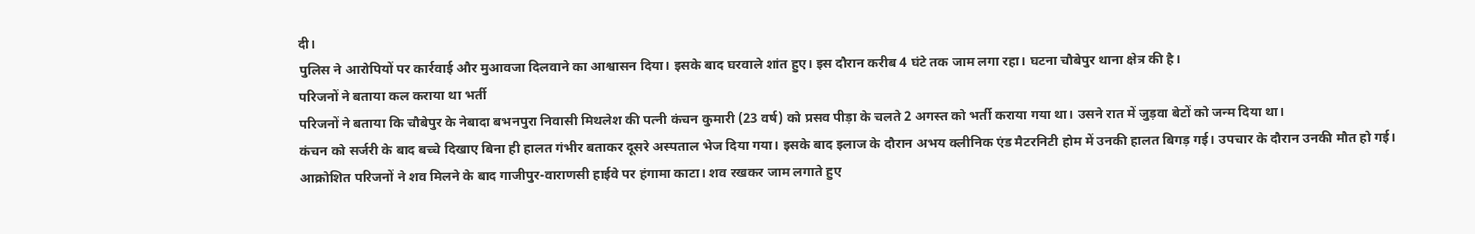दी।
पुलिस ने आरोपियों पर कार्रवाई और मुआवजा दिलवाने का आश्वासन दिया। इसके बाद घरवाले शांत हुए। इस दौरान करीब 4 घंटे तक जाम लगा रहा। घटना चौबेपुर थाना क्षेत्र की है।
परिजनों ने बताया कल कराया था भर्ती
परिजनों ने बताया कि चौबेपुर के नेबादा बभनपुरा निवासी मिथलेश की पत्नी कंचन कुमारी (23 वर्ष) को प्रसव पीड़ा के चलते 2 अगस्त को भर्ती कराया गया था। उसने रात में जुड़वा बेटों को जन्म दिया था।
कंचन को सर्जरी के बाद बच्चे दिखाए बिना ही हालत गंभीर बताकर दूसरे अस्पताल भेज दिया गया। इसके बाद इलाज के दौरान अभय क्लीनिक एंड मैटरनिटी होम में उनकी हालत बिगड़ गई। उपचार के दौरान उनकी मौत हो गई।
आक्रोशित परिजनों ने शव मिलने के बाद गाजीपुर-वाराणसी हाईवे पर हंगामा काटा। शव रखकर जाम लगाते हुए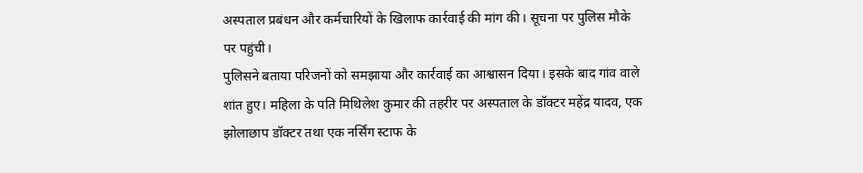अस्पताल प्रबंधन और कर्मचारियों के खिलाफ कार्रवाई की मांग की। सूचना पर पुलिस मौके पर पहुंची।
पुलिसने बताया परिजनों को समझाया और कार्रवाई का आश्वासन दिया। इसके बाद गांव वाले शांत हुए। महिला के पति मिथिलेश कुमार की तहरीर पर अस्पताल के डॉक्टर महेंद्र यादव, एक झोलाछाप डॉक्टर तथा एक नर्सिंग स्टाफ के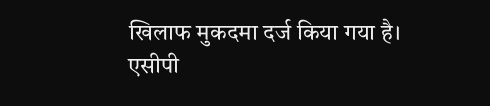खिलाफ मुकदमा दर्ज किया गया है।
एसीपी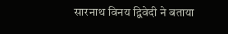सारनाथ विनय द्विवेदी ने बताया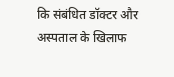कि संबंधित डॉक्टर और अस्पताल के खिलाफ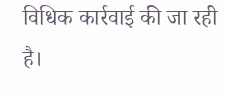विधिक कार्रवाई की जा रही है।